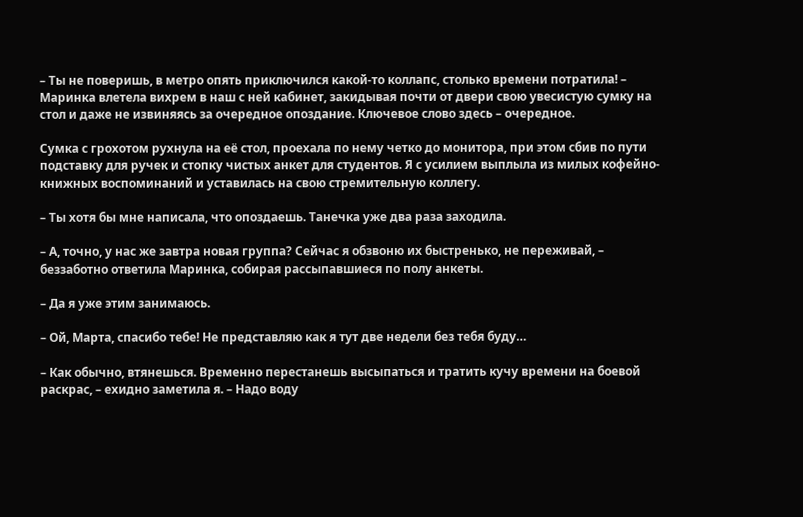– Ты не поверишь, в метро опять приключился какой-то коллапс, столько времени потратила! – Маринка влетела вихрем в наш с ней кабинет, закидывая почти от двери свою увесистую сумку на стол и даже не извиняясь за очередное опоздание. Ключевое слово здесь – очередное.

Сумка с грохотом рухнула на её стол, проехала по нему четко до монитора, при этом сбив по пути подставку для ручек и стопку чистых анкет для студентов. Я с усилием выплыла из милых кофейно-книжных воспоминаний и уставилась на свою стремительную коллегу.

– Ты хотя бы мне написала, что опоздаешь. Танечка уже два раза заходила.

– А, точно, у нас же завтра новая группа? Сейчас я обзвоню их быстренько, не переживай, – беззаботно ответила Маринка, собирая рассыпавшиеся по полу анкеты.

– Да я уже этим занимаюсь.

– Ой, Марта, спасибо тебе! Не представляю как я тут две недели без тебя буду…

– Как обычно, втянешься. Временно перестанешь высыпаться и тратить кучу времени на боевой раскрас, – ехидно заметила я. – Надо воду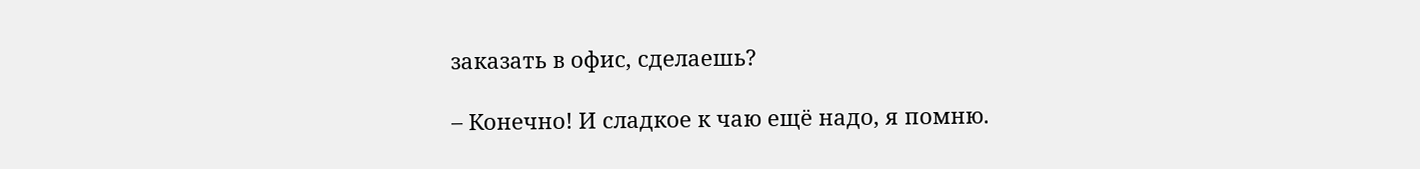заказать в офис, сделаешь?

– Конечно! И сладкое к чаю ещё надо, я помню.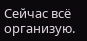Сейчас всё организую.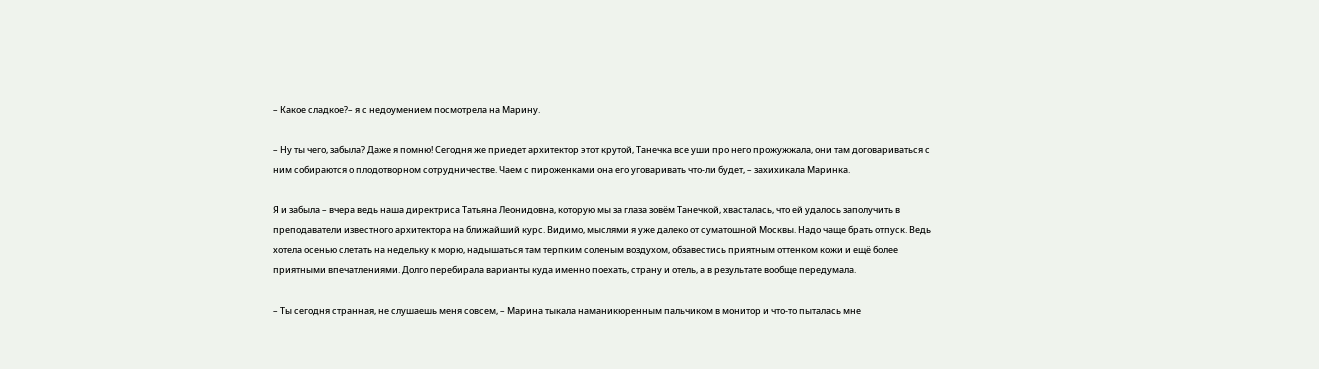– Какое сладкое?– я с недоумением посмотрела на Марину.

– Ну ты чего, забыла? Даже я помню! Сегодня же приедет архитектор этот крутой, Танечка все уши про него прожужжала, они там договариваться с ним собираются о плодотворном сотрудничестве. Чаем с пироженками она его уговаривать что-ли будет, – захихикала Маринка.

Я и забыла – вчера ведь наша директриса Татьяна Леонидовна, которую мы за глаза зовём Танечкой, хвасталась, что ей удалось заполучить в преподаватели известного архитектора на ближайший курс. Видимо, мыслями я уже далеко от суматошной Москвы. Надо чаще брать отпуск. Ведь хотела осенью слетать на недельку к морю, надышаться там терпким соленым воздухом, обзавестись приятным оттенком кожи и ещё более приятными впечатлениями. Долго перебирала варианты куда именно поехать, страну и отель, а в результате вообще передумала.

– Ты сегодня странная, не слушаешь меня совсем, – Марина тыкала наманикюренным пальчиком в монитор и что-то пыталась мне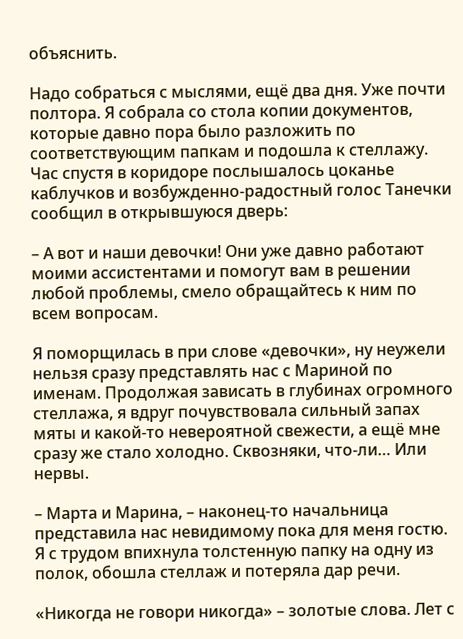объяснить.

Надо собраться с мыслями, ещё два дня. Уже почти полтора. Я собрала со стола копии документов, которые давно пора было разложить по соответствующим папкам и подошла к стеллажу. Час спустя в коридоре послышалось цоканье каблучков и возбужденно-радостный голос Танечки сообщил в открывшуюся дверь:

– А вот и наши девочки! Они уже давно работают моими ассистентами и помогут вам в решении любой проблемы, смело обращайтесь к ним по всем вопросам.

Я поморщилась в при слове «девочки», ну неужели нельзя сразу представлять нас с Мариной по именам. Продолжая зависать в глубинах огромного стеллажа, я вдруг почувствовала сильный запах мяты и какой-то невероятной свежести, а ещё мне сразу же стало холодно. Сквозняки, что-ли… Или нервы.

– Марта и Марина, – наконец-то начальница представила нас невидимому пока для меня гостю. Я с трудом впихнула толстенную папку на одну из полок, обошла стеллаж и потеряла дар речи.

«Никогда не говори никогда» – золотые слова. Лет с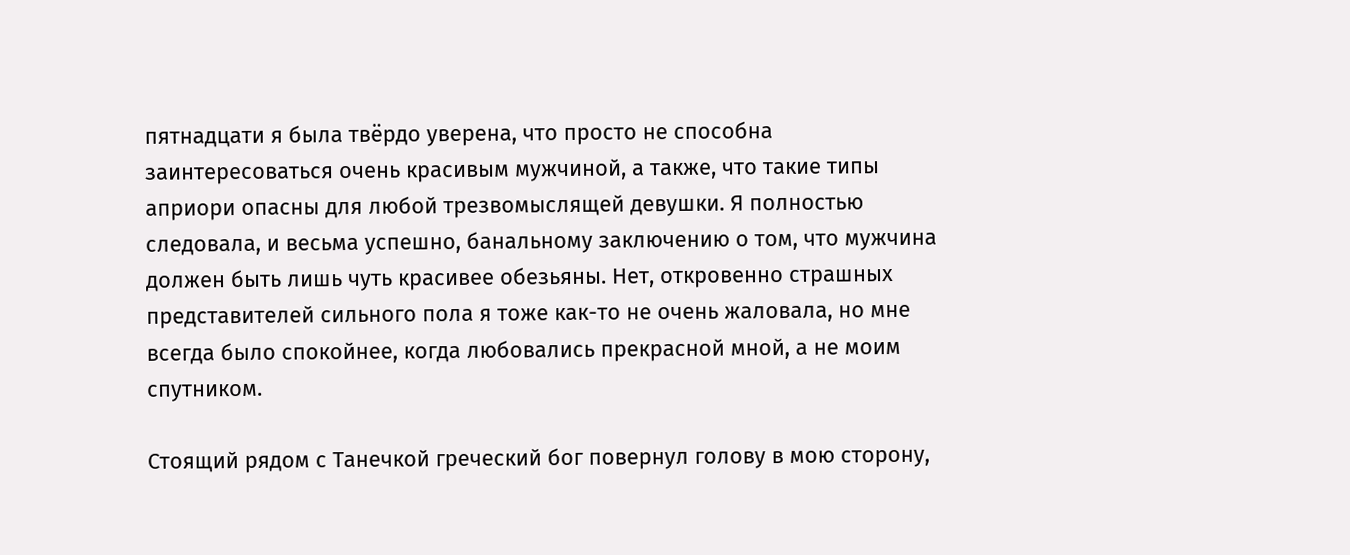пятнадцати я была твёрдо уверена, что просто не способна заинтересоваться очень красивым мужчиной, а также, что такие типы априори опасны для любой трезвомыслящей девушки. Я полностью следовала, и весьма успешно, банальному заключению о том, что мужчина должен быть лишь чуть красивее обезьяны. Нет, откровенно страшных представителей сильного пола я тоже как-то не очень жаловала, но мне всегда было спокойнее, когда любовались прекрасной мной, а не моим спутником.

Стоящий рядом с Танечкой греческий бог повернул голову в мою сторону,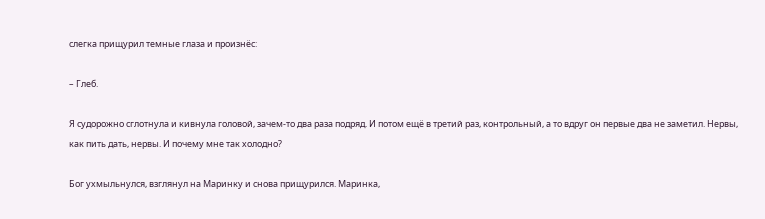слегка прищурил темные глаза и произнёс:

– Глеб.

Я судорожно сглотнула и кивнула головой, зачем-то два раза подряд. И потом ещё в третий раз, контрольный, а то вдруг он первые два не заметил. Нервы, как пить дать, нервы. И почему мне так холодно?

Бог ухмыльнулся, взглянул на Маринку и снова прищурился. Маринка,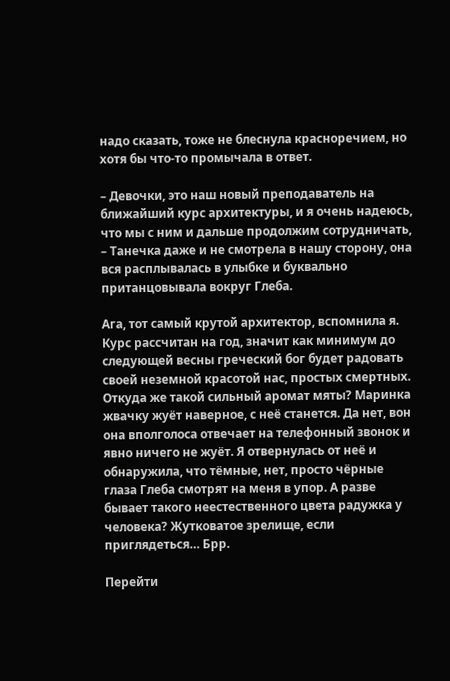надо сказать, тоже не блеснула красноречием, но хотя бы что-то промычала в ответ.

– Девочки, это наш новый преподаватель на ближайший курс архитектуры, и я очень надеюсь, что мы с ним и дальше продолжим сотрудничать, – Танечка даже и не смотрела в нашу сторону, она вся расплывалась в улыбке и буквально пританцовывала вокруг Глеба.

Ага, тот самый крутой архитектор, вспомнила я. Курс рассчитан на год, значит как минимум до следующей весны греческий бог будет радовать своей неземной красотой нас, простых смертных. Откуда же такой сильный аромат мяты? Маринка жвачку жуёт наверное, с неё станется. Да нет, вон она вполголоса отвечает на телефонный звонок и явно ничего не жуёт. Я отвернулась от неё и обнаружила, что тёмные, нет, просто чёрные глаза Глеба смотрят на меня в упор. А разве бывает такого неестественного цвета радужка у человека? Жутковатое зрелище, если приглядеться… Брр.

Перейти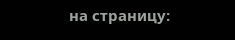на страницу: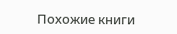Похожие книги